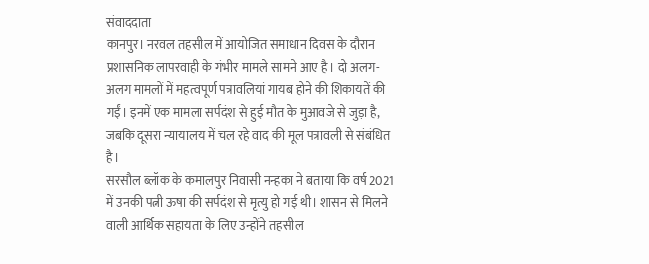संवाददाता
कानपुर। नरवल तहसील में आयोजित समाधान दिवस के दौरान प्रशासनिक लापरवाही के गंभीर मामले सामने आए है। दो अलग-अलग मामलों में महत्वपूर्ण पत्रावलियां गायब होने की शिकायतें की गईं। इनमें एक मामला सर्पदंश से हुई मौत के मुआवजे से जुड़ा है, जबकि दूसरा न्यायालय में चल रहे वाद की मूल पत्रावली से संबंधित है।
सरसौल ब्लॉक के कमालपुर निवासी नन्हका ने बताया कि वर्ष 2021 में उनकी पत्नी ऊषा की सर्पदंश से मृत्यु हो गई थी। शासन से मिलने वाली आर्थिक सहायता के लिए उन्होंने तहसील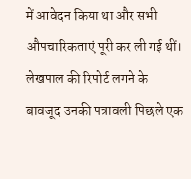में आवेदन किया था और सभी औपचारिकताएं पूरी कर ली गई थीं। लेखपाल की रिपोर्ट लगने के बावजूद उनकी पत्रावली पिछले एक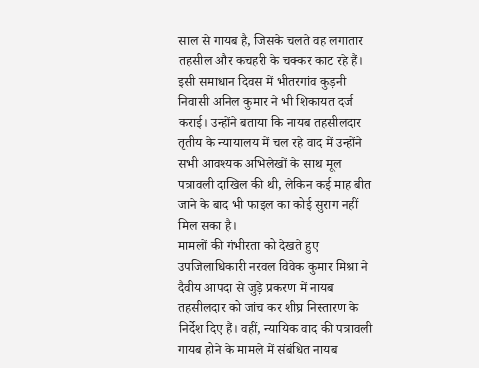साल से गायब है, जिसके चलते वह लगातार तहसील और कचहरी के चक्कर काट रहे हैं।
इसी समाधान दिवस में भीतरगांव कुड़नी निवासी अनिल कुमार ने भी शिकायत दर्ज कराई। उन्होंने बताया कि नायब तहसीलदार तृतीय के न्यायालय में चल रहे वाद में उन्होंने सभी आवश्यक अभिलेखों के साथ मूल पत्रावली दाखिल की थी, लेकिन कई माह बीत जाने के बाद भी फाइल का कोई सुराग नहीं मिल सका है।
मामलों की गंभीरता को देखते हुए उपजिलाधिकारी नरवल विवेक कुमार मिश्रा ने दैवीय आपदा से जुड़े प्रकरण में नायब तहसीलदार को जांच कर शीघ्र निस्तारण के निर्देश दिए हैं। वहीं, न्यायिक वाद की पत्रावली गायब होने के मामले में संबंधित नायब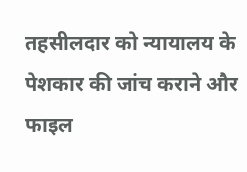तहसीलदार को न्यायालय के पेशकार की जांच कराने और फाइल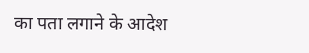का पता लगाने के आदेश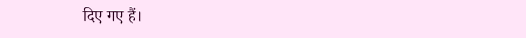दिए गए हैं।